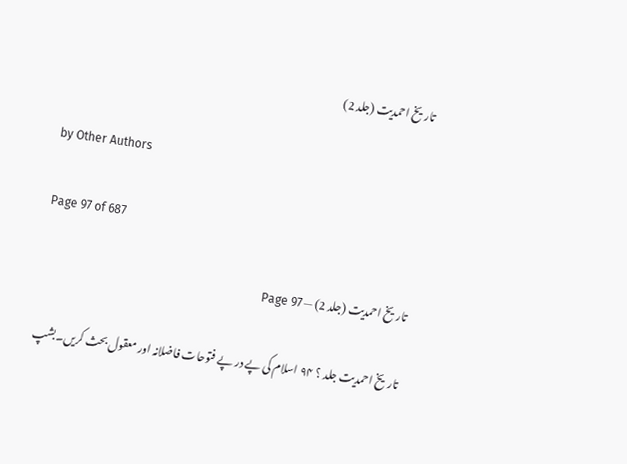تاریخ احمدیت (جلد 2)

by Other Authors

Page 97 of 687

تاریخ احمدیت (جلد 2) — Page 97

تاریخ احمدیت جلد ؟ ۹۴ اسلام کی پے در پے فتوحات فاضلانہ اور معقول بحث کریں۔بشپ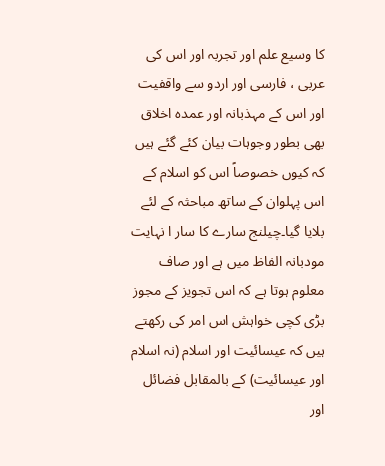کا وسیع علم اور تجربہ اور اس کی عربی ، فارسی اور اردو سے واقفیت اور اس کے مہذبانہ اور عمدہ اخلاق بھی بطور وجوہات بیان کئے گئے ہیں کہ کیوں خصوصاً اس کو اسلام کے اس پہلوان کے ساتھ مباحثہ کے لئے بلایا گیا۔چیلنج سارے کا سار ا نہایت مودبانہ الفاظ میں ہے اور صاف معلوم ہوتا ہے کہ اس تجویز کے مجوز بڑی کچی خواہش اس امر کی رکھتے ہیں کہ عیسائیت اور اسلام (نہ اسلام اور عیسائیت) کے بالمقابل فضائل اور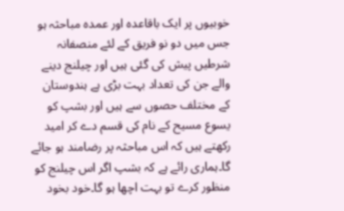خوبیوں پر ایک باقاعدہ اور عمدہ مباحثہ ہو جس میں دو نو فریق کے لئے منصفانہ شرطیں پیش کی گئی ہیں اور چیلنج دینے والے جن کی تعداد بہت بڑی ہے ہندوستان کے مختلف حصوں سے ہیں اور بشپ کو یسوع مسیح کے نام کی قسم دے کر امید رکھتے ہیں کہ اس مباحثہ پر رضامند ہو جائے گا۔ہماری رائے ہے کہ بشپ اگر اس چیلنج کو منظور کرے تو بہت اچھا ہو گا۔خود بخود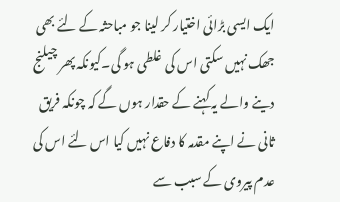ایک ایسی بڑائی اختیار کر لینا جو مباحثہ کے لئے بھی جھک نہیں سکتی اس کی غلطی ہو گی۔کیونکہ پھر چیلنج دینے والے یہ کہنے کے حقدار ہوں گے کہ چونکہ فریق ثانی نے اپنے مقدمہ کا دفاع نہیں کیا اس لئے اس کی عدم پیروی کے سبب سے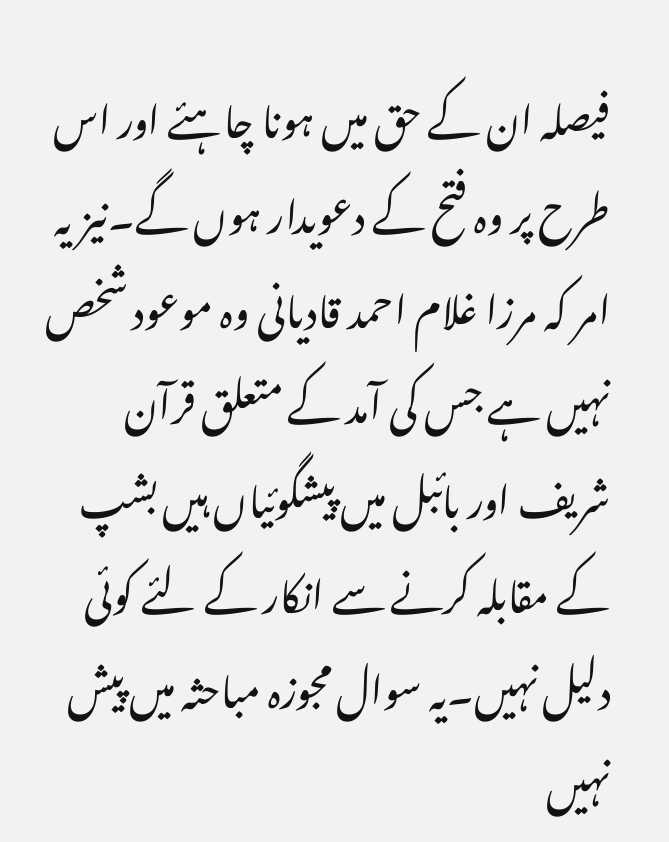فیصلہ ان کے حق میں ہونا چاہئے اور اس طرح پر وہ فتح کے دعویدار ہوں گے۔نیز یہ امر کہ مرزا غلام احمد قادیانی وہ موعود شخص نہیں ہے جس کی آمد کے متعلق قرآن شریف اور بائبل میں پیشگوئیاں ہیں بشپ کے مقابلہ کرنے سے انکار کے لئے کوئی دلیل نہیں۔یہ سوال مجوزہ مباحثہ میں پیش نہیں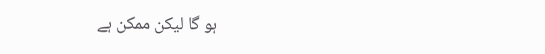ہو گا لیکن ممکن ہے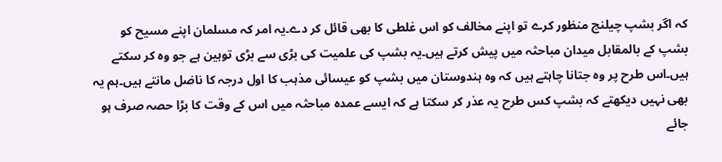کہ اگر بشپ چیلنج منظور کرے تو اپنے مخالف کو اس غلطی کا بھی قائل کر دے۔یہ امر کہ مسلمان اپنے مسیح کو بشپ کے بالمقابل میدان مباحثہ میں پیش کرتے ہیں۔یہ بشپ کی علمیت کی بڑی سے بڑی توہین ہے جو وہ کر سکتے ہیں۔اس طرح پر وہ جتانا چاہتے ہیں کہ وہ ہندوستان میں بشپ کو عیسائی مذہب کا اول درجہ کا ناضل مانتے ہیں۔ہم یہ بھی نہیں دیکھتے کہ بشپ کس طرح یہ عذر کر سکتا ہے کہ ایسے عمدہ مباحثہ میں اس کے وقت کا بڑا حصہ صرف ہو جائے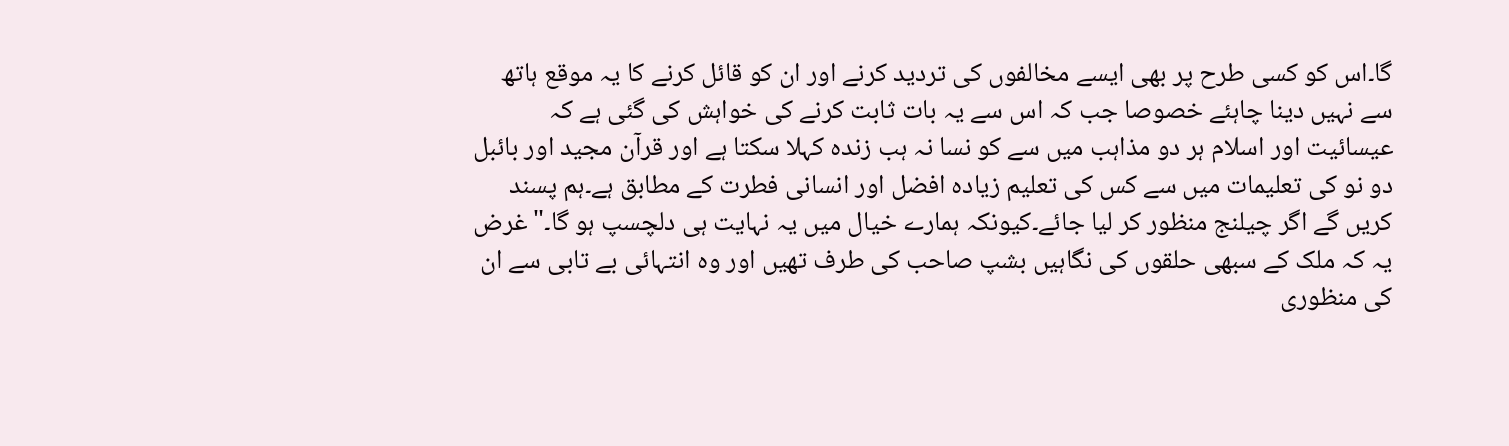گا۔اس کو کسی طرح پر بھی ایسے مخالفوں کی تردید کرنے اور ان کو قائل کرنے کا یہ موقع ہاتھ سے نہیں دینا چاہئے خصوصا جب کہ اس سے یہ بات ثابت کرنے کی خواہش کی گئی ہے کہ عیسائیت اور اسلام ہر دو مذاہب میں سے کو نسا نہ ہب زندہ کہلا سکتا ہے اور قرآن مجید اور بائبل دو نو کی تعلیمات میں سے کس کی تعلیم زیادہ افضل اور انسانی فطرت کے مطابق ہے۔ہم پسند کریں گے اگر چیلنج منظور کر لیا جائے۔کیونکہ ہمارے خیال میں یہ نہایت ہی دلچسپ ہو گا۔" غرض یہ کہ ملک کے سبھی حلقوں کی نگاہیں بشپ صاحب کی طرف تھیں اور وہ انتہائی بے تابی سے ان کی منظوری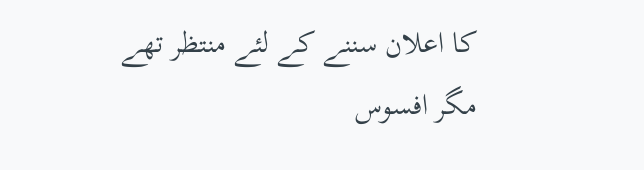کا اعلان سننے کے لئے منتظر تھے مگر افسوس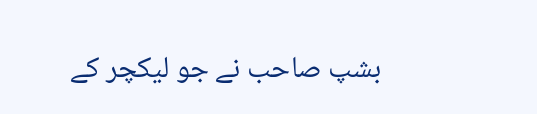بشپ صاحب نے جو لیکچر کے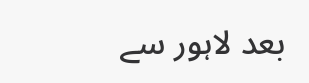بعد لاہور سے